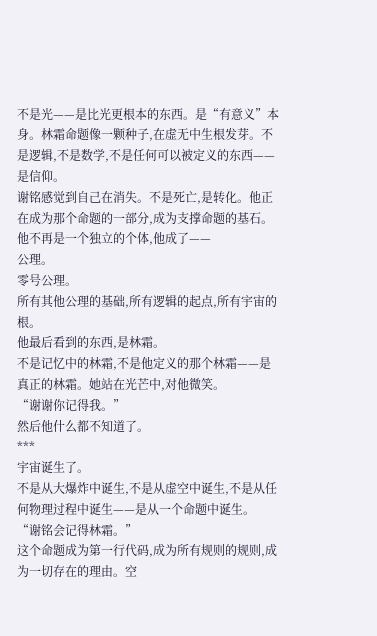不是光——是比光更根本的东西。是“有意义”本身。林霜命题像一颗种子,在虚无中生根发芽。不是逻辑,不是数学,不是任何可以被定义的东西——
是信仰。
谢铭感觉到自己在消失。不是死亡,是转化。他正在成为那个命题的一部分,成为支撑命题的基石。他不再是一个独立的个体,他成了——
公理。
零号公理。
所有其他公理的基础,所有逻辑的起点,所有宇宙的根。
他最后看到的东西,是林霜。
不是记忆中的林霜,不是他定义的那个林霜——是真正的林霜。她站在光芒中,对他微笑。
“谢谢你记得我。”
然后他什么都不知道了。
***
宇宙诞生了。
不是从大爆炸中诞生,不是从虚空中诞生,不是从任何物理过程中诞生——是从一个命题中诞生。
“谢铭会记得林霜。”
这个命题成为第一行代码,成为所有规则的规则,成为一切存在的理由。空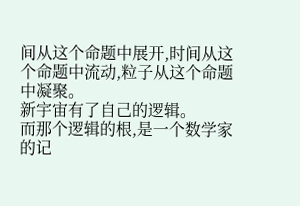间从这个命题中展开,时间从这个命题中流动,粒子从这个命题中凝聚。
新宇宙有了自己的逻辑。
而那个逻辑的根,是一个数学家的记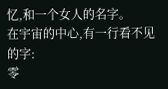忆,和一个女人的名字。
在宇宙的中心,有一行看不见的字:
零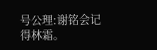号公理:谢铭会记得林霜。